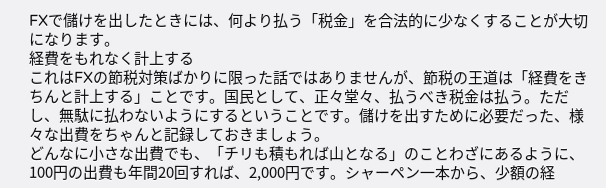FXで儲けを出したときには、何より払う「税金」を合法的に少なくすることが大切になります。
経費をもれなく計上する
これはFXの節税対策ばかりに限った話ではありませんが、節税の王道は「経費をきちんと計上する」ことです。国民として、正々堂々、払うべき税金は払う。ただし、無駄に払わないようにするということです。儲けを出すために必要だった、様々な出費をちゃんと記録しておきましょう。
どんなに小さな出費でも、「チリも積もれば山となる」のことわざにあるように、100円の出費も年間20回すれば、2,000円です。シャーペン一本から、少額の経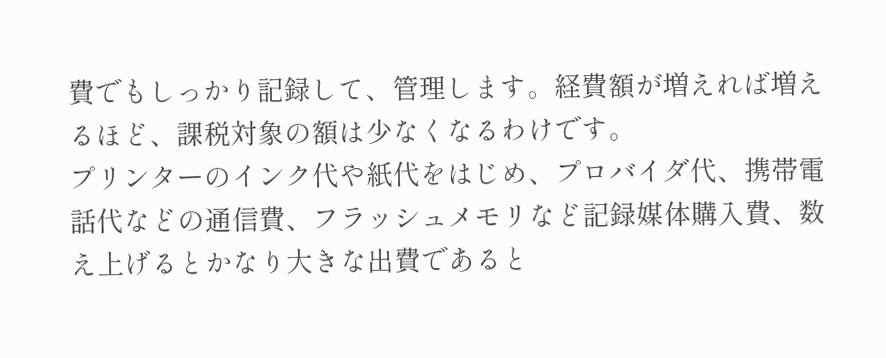費でもしっかり記録して、管理します。経費額が増えれば増えるほど、課税対象の額は少なくなるわけです。
プリンターのインク代や紙代をはじめ、プロバイダ代、携帯電話代などの通信費、フラッシュメモリなど記録媒体購入費、数え上げるとかなり大きな出費であると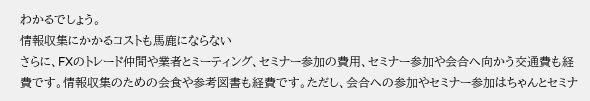わかるでしょう。
情報収集にかかるコストも馬鹿にならない
さらに、FXのトレード仲間や業者とミーティング、セミナー参加の費用、セミナー参加や会合へ向かう交通費も経費です。情報収集のための会食や参考図書も経費です。ただし、会合への参加やセミナー参加はちゃんとセミナ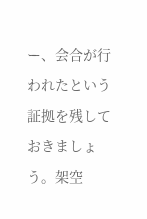ー、会合が行われたという証拠を残しておきましょう。架空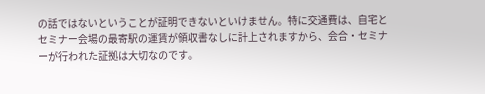の話ではないということが証明できないといけません。特に交通費は、自宅とセミナー会場の最寄駅の運賃が領収書なしに計上されますから、会合・セミナーが行われた証拠は大切なのです。